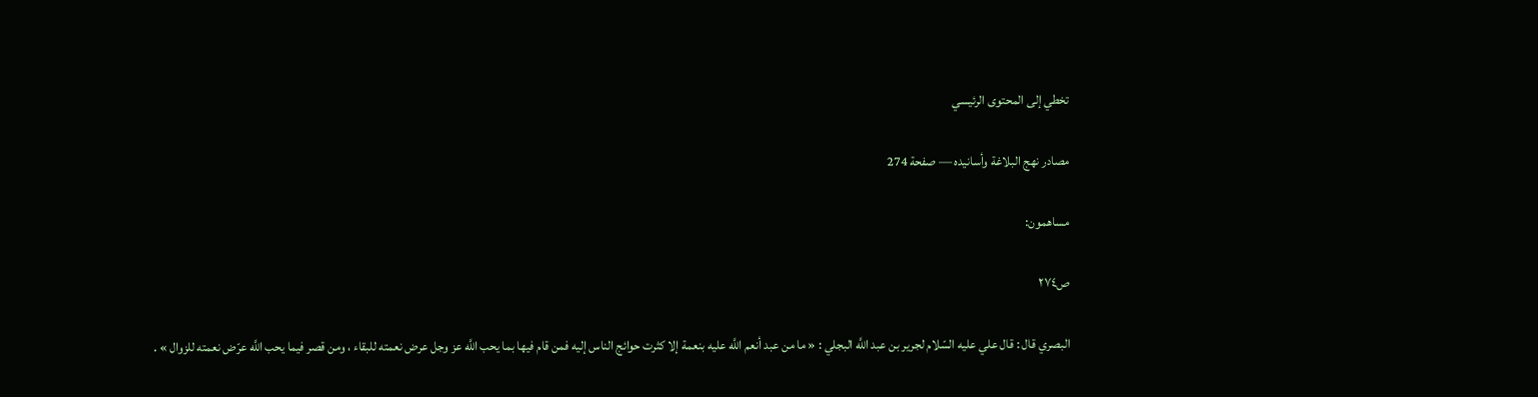تخطي إلى المحتوى الرئيسي

مصادر نهج البلاغة وأسانيده — صفحة 274

مساهمون:

ص٢٧٤

البصري قال : قال علي عليه السّلام لجرير بن عبد اللَّه البجلي : « ما من عبد أنعم اللَّه عليه بنعمة إلا كثرت حوائج الناس إليه فمن قام فيها بما يحب اللَّه عز وجل عرض نعمته للبقاء ، ومن قصر فيما يحب اللَّه عرّض نعمته للزوال » .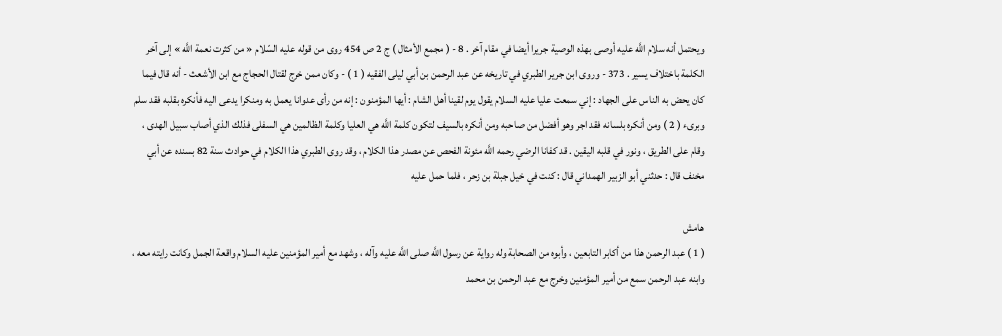ويحتمل أنه سلام اللَّه عليه أوصى بهذه الوصية جريرا أيضا في مقام آخر . 8 - ( مجمع الأمثال ) ج 2 ص 454 روى من قوله عليه السّلام « من كثرت نعمة اللَّه » إلى آخر الكلمة باختلاف يسير . 373 - وروى ابن جرير الطبري في تاريخه عن عبد الرحمن بن أبي ليلى الفقيه ( 1 ) - وكان ممن خرج لقتال الحجاج مع ابن الأشعث - أنه قال فيما كان يحض به الناس على الجهاد : إني سمعت عليا عليه السلام يقول يوم لقينا أهل الشام : أيها المؤمنون : إنه من رأى عدوانا يعمل به ومنكرا يدعى اليه فأنكره بقلبه فقد سلم وبرىء ( 2 ) ومن أنكره بلسانه فقد اجر وهو أفضل من صاحبه ومن أنكره بالسيف لتكون كلمة اللَّه هي العليا وكلمة الظالمين هي السفلى فذلك الذي أصاب سبيل الهدى ، وقام على الطريق ، ونور في قلبه اليقين . قد كفانا الرضي رحمه اللَّه مئونة الفحص عن مصدر هذا الكلام ، وقد روى الطبري هذا الكلام في حوادث سنة 82 بسنده عن أبي مخنف قال : حدثني أبو الزبير الهمداني قال : كنت في خيل جبلة بن زحر ، فلما حمل عليه

هامش
( 1 ) عبد الرحمن هذا من أكابر التابعين ، وأبوه من الصحابة وله رواية عن رسول اللَّه صلى اللَّه عليه وآله ، وشهد مع أمير المؤمنين عليه السلام واقعة الجمل وكانت رايته معه ، وابنه عبد الرحمن سمع من أمير المؤمنين وخرج مع عبد الرحمن بن محمد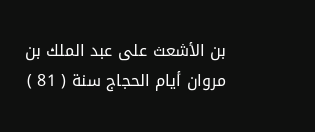بن الأشعث على عبد الملك بن مروان أيام الحجاج سنة ( 81 )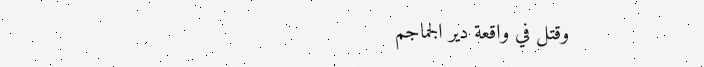وقتل في واقعة دير الجماجم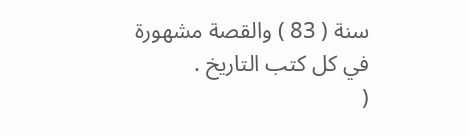سنة ( 83 ) والقصة مشهورة في كل كتب التاريخ .
(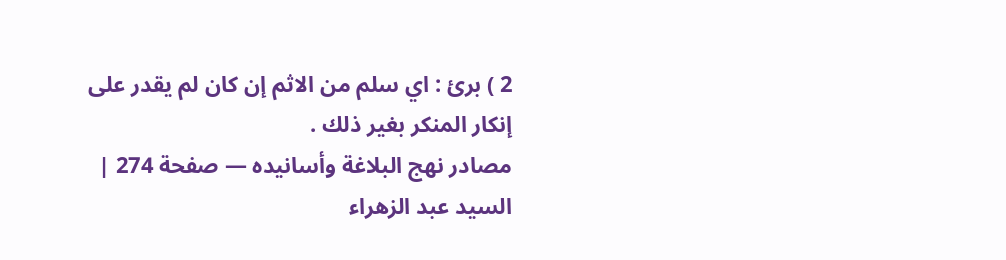2 ) برئ : اي سلم من الاثم إن كان لم يقدر على إنكار المنكر بغير ذلك .
مصادر نهج البلاغة وأسانيده — صفحة 274 | السيد عبد الزهراء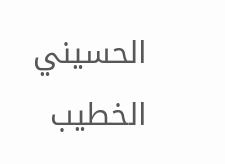الحسيني الخطيب